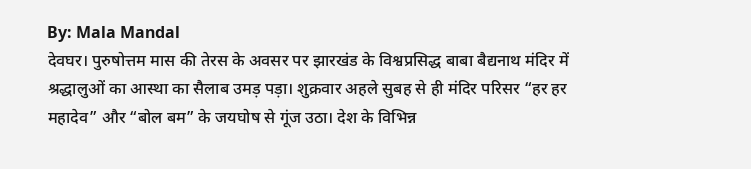By: Mala Mandal
देवघर। पुरुषोत्तम मास की तेरस के अवसर पर झारखंड के विश्वप्रसिद्ध बाबा बैद्यनाथ मंदिर में श्रद्धालुओं का आस्था का सैलाब उमड़ पड़ा। शुक्रवार अहले सुबह से ही मंदिर परिसर “हर हर महादेव” और “बोल बम” के जयघोष से गूंज उठा। देश के विभिन्न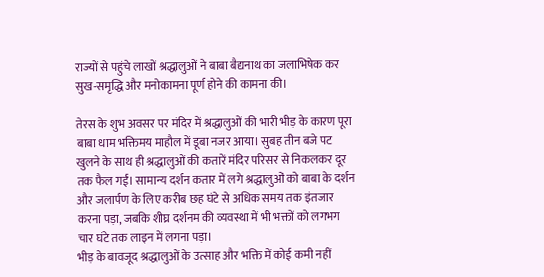राज्यों से पहुंचे लाखों श्रद्धालुओं ने बाबा बैद्यनाथ का जलाभिषेक कर सुख-समृद्धि और मनोकामना पूर्ण होने की कामना की।

तेरस के शुभ अवसर पर मंदिर में श्रद्धालुओं की भारी भीड़ के कारण पूरा बाबा धाम भक्तिमय माहौल में डूबा नजर आया। सुबह तीन बजे पट खुलने के साथ ही श्रद्धालुओं की कतारें मंदिर परिसर से निकलकर दूर तक फैल गईं। सामान्य दर्शन कतार में लगे श्रद्धालुओं को बाबा के दर्शन और जलार्पण के लिए करीब छह घंटे से अधिक समय तक इंतजार करना पड़ा, जबकि शीघ्र दर्शनम की व्यवस्था में भी भक्तों को लगभग चार घंटे तक लाइन में लगना पड़ा।
भीड़ के बावजूद श्रद्धालुओं के उत्साह और भक्ति में कोई कमी नहीं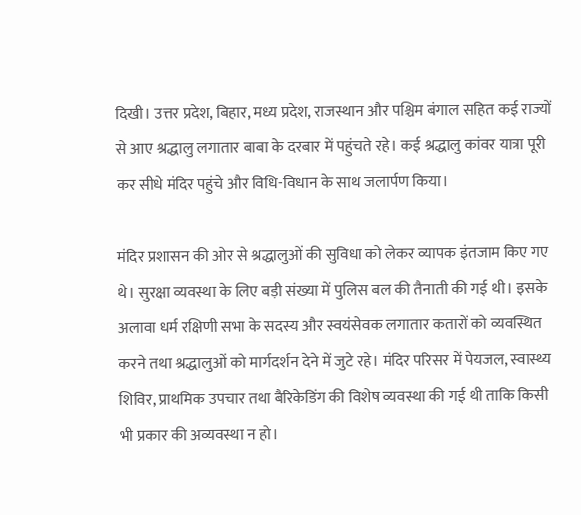दिखी। उत्तर प्रदेश, बिहार, मध्य प्रदेश, राजस्थान और पश्चिम बंगाल सहित कई राज्यों से आए श्रद्धालु लगातार बाबा के दरबार में पहुंचते रहे। कई श्रद्धालु कांवर यात्रा पूरी कर सीधे मंदिर पहुंचे और विधि-विधान के साथ जलार्पण किया।

मंदिर प्रशासन की ओर से श्रद्धालुओं की सुविधा को लेकर व्यापक इंतजाम किए गए थे। सुरक्षा व्यवस्था के लिए बड़ी संख्या में पुलिस बल की तैनाती की गई थी। इसके अलावा धर्म रक्षिणी सभा के सदस्य और स्वयंसेवक लगातार कतारों को व्यवस्थित करने तथा श्रद्धालुओं को मार्गदर्शन देने में जुटे रहे। मंदिर परिसर में पेयजल, स्वास्थ्य शिविर, प्राथमिक उपचार तथा बैरिकेडिंग की विशेष व्यवस्था की गई थी ताकि किसी भी प्रकार की अव्यवस्था न हो।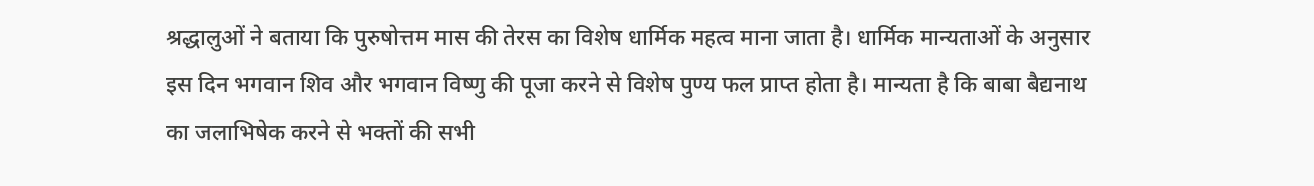श्रद्धालुओं ने बताया कि पुरुषोत्तम मास की तेरस का विशेष धार्मिक महत्व माना जाता है। धार्मिक मान्यताओं के अनुसार इस दिन भगवान शिव और भगवान विष्णु की पूजा करने से विशेष पुण्य फल प्राप्त होता है। मान्यता है कि बाबा बैद्यनाथ का जलाभिषेक करने से भक्तों की सभी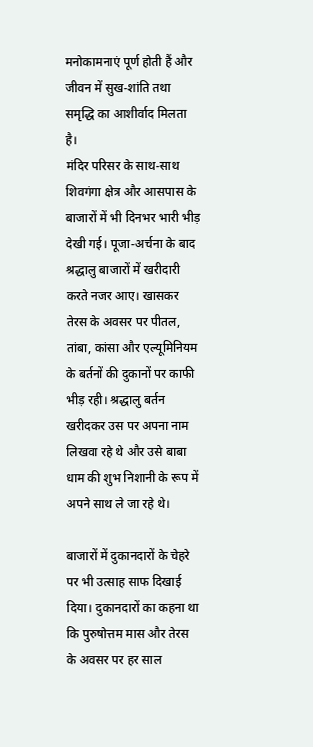मनोकामनाएं पूर्ण होती हैं और जीवन में सुख-शांति तथा समृद्धि का आशीर्वाद मिलता है।
मंदिर परिसर के साथ-साथ शिवगंगा क्षेत्र और आसपास के बाजारों में भी दिनभर भारी भीड़ देखी गई। पूजा-अर्चना के बाद श्रद्धालु बाजारों में खरीदारी करते नजर आए। खासकर तेरस के अवसर पर पीतल, तांबा, कांसा और एल्यूमिनियम के बर्तनों की दुकानों पर काफी भीड़ रही। श्रद्धालु बर्तन खरीदकर उस पर अपना नाम लिखवा रहे थे और उसे बाबा धाम की शुभ निशानी के रूप में अपने साथ ले जा रहे थे।

बाजारों में दुकानदारों के चेहरे पर भी उत्साह साफ दिखाई दिया। दुकानदारों का कहना था कि पुरुषोत्तम मास और तेरस के अवसर पर हर साल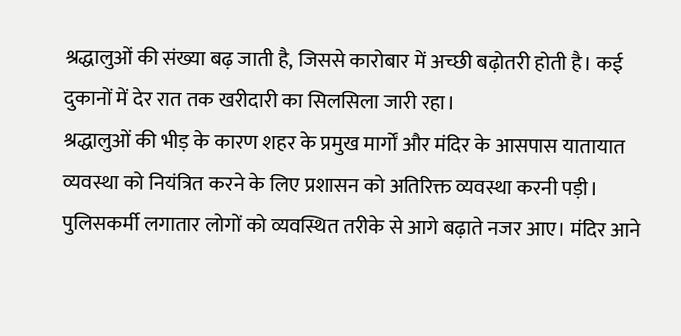श्रद्धालुओं की संख्या बढ़ जाती है, जिससे कारोबार में अच्छी बढ़ोतरी होती है। कई दुकानों में देर रात तक खरीदारी का सिलसिला जारी रहा।
श्रद्धालुओं की भीड़ के कारण शहर के प्रमुख मार्गों और मंदिर के आसपास यातायात व्यवस्था को नियंत्रित करने के लिए प्रशासन को अतिरिक्त व्यवस्था करनी पड़ी। पुलिसकर्मी लगातार लोगों को व्यवस्थित तरीके से आगे बढ़ाते नजर आए। मंदिर आने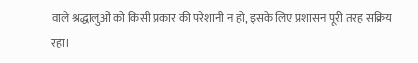वाले श्रद्धालुओं को किसी प्रकार की परेशानी न हो, इसके लिए प्रशासन पूरी तरह सक्रिय रहा।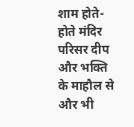शाम होते-होते मंदिर परिसर दीप और भक्ति के माहौल से और भी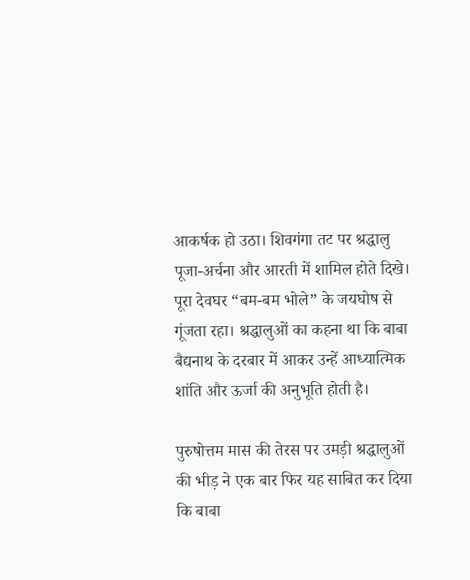आकर्षक हो उठा। शिवगंगा तट पर श्रद्धालु पूजा-अर्चना और आरती में शामिल होते दिखे। पूरा देवघर “बम-बम भोले” के जयघोष से गूंजता रहा। श्रद्धालुओं का कहना था कि बाबा बैद्यनाथ के दरबार में आकर उन्हें आध्यात्मिक शांति और ऊर्जा की अनुभूति होती है।

पुरुषोत्तम मास की तेरस पर उमड़ी श्रद्धालुओं की भीड़ ने एक बार फिर यह साबित कर दिया कि बाबा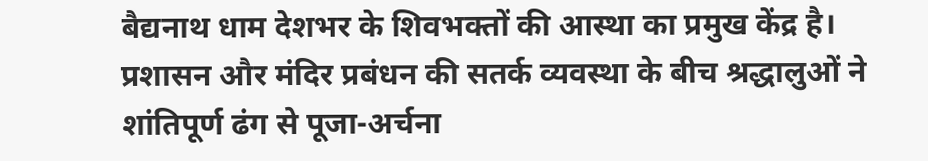बैद्यनाथ धाम देशभर के शिवभक्तों की आस्था का प्रमुख केंद्र है। प्रशासन और मंदिर प्रबंधन की सतर्क व्यवस्था के बीच श्रद्धालुओं ने शांतिपूर्ण ढंग से पूजा-अर्चना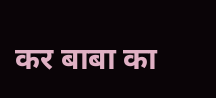कर बाबा का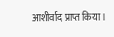आशीर्वाद प्राप्त किया।